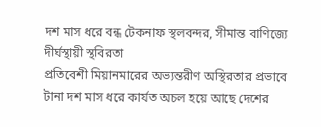দশ মাস ধরে বন্ধ টেকনাফ স্থলবন্দর, সীমান্ত বাণিজ্যে দীর্ঘস্থায়ী স্থবিরতা
প্রতিবেশী মিয়ানমারের অভ্যন্তরীণ অস্থিরতার প্রভাবে টানা দশ মাস ধরে কার্যত অচল হয়ে আছে দেশের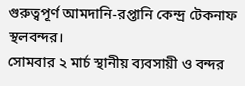গুরুত্বপূর্ণ আমদানি-রপ্তানি কেন্দ্র টেকনাফ স্থলবন্দর।
সোমবার ২ মার্চ স্থানীয় ব্যবসায়ী ও বন্দর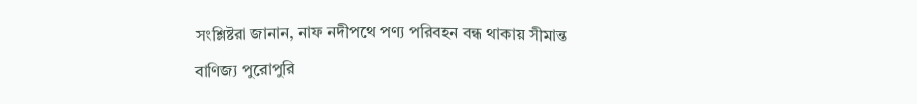সংশ্লিষ্টরা জানান, নাফ নদীপথে পণ্য পরিবহন বন্ধ থাকায় সীমান্ত বাণিজ্য পুরোপুরি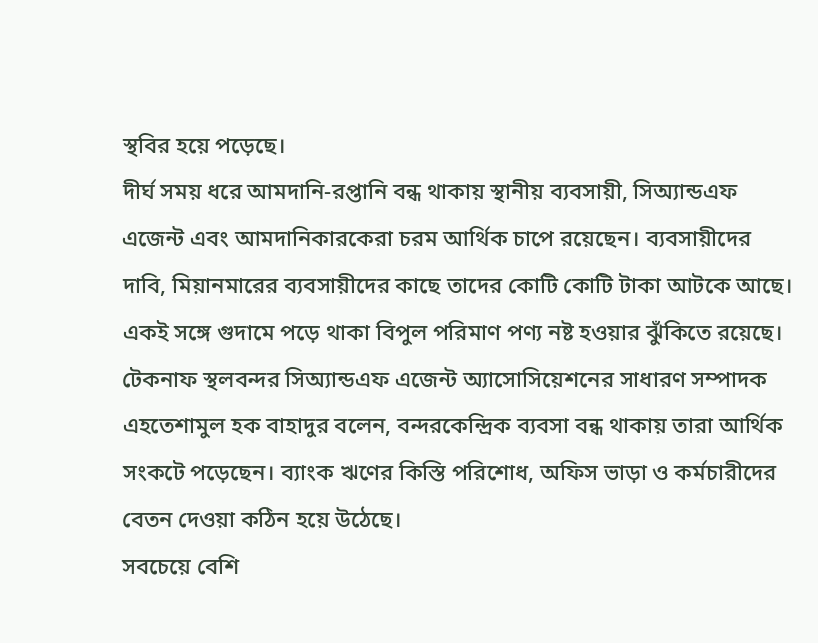স্থবির হয়ে পড়েছে।
দীর্ঘ সময় ধরে আমদানি-রপ্তানি বন্ধ থাকায় স্থানীয় ব্যবসায়ী, সিঅ্যান্ডএফ এজেন্ট এবং আমদানিকারকেরা চরম আর্থিক চাপে রয়েছেন। ব্যবসায়ীদের দাবি, মিয়ানমারের ব্যবসায়ীদের কাছে তাদের কোটি কোটি টাকা আটকে আছে। একই সঙ্গে গুদামে পড়ে থাকা বিপুল পরিমাণ পণ্য নষ্ট হওয়ার ঝুঁকিতে রয়েছে।
টেকনাফ স্থলবন্দর সিঅ্যান্ডএফ এজেন্ট অ্যাসোসিয়েশনের সাধারণ সম্পাদক এহতেশামুল হক বাহাদুর বলেন, বন্দরকেন্দ্রিক ব্যবসা বন্ধ থাকায় তারা আর্থিক সংকটে পড়েছেন। ব্যাংক ঋণের কিস্তি পরিশোধ, অফিস ভাড়া ও কর্মচারীদের বেতন দেওয়া কঠিন হয়ে উঠেছে।
সবচেয়ে বেশি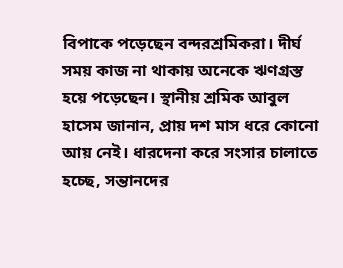বিপাকে পড়েছেন বন্দরশ্রমিকরা। দীর্ঘ সময় কাজ না থাকায় অনেকে ঋণগ্রস্ত হয়ে পড়েছেন। স্থানীয় শ্রমিক আবুল হাসেম জানান, প্রায় দশ মাস ধরে কোনো আয় নেই। ধারদেনা করে সংসার চালাতে হচ্ছে, সন্তানদের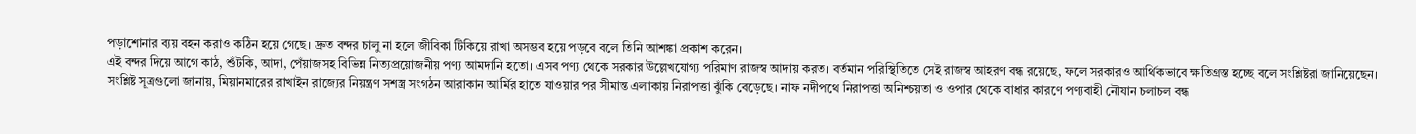পড়াশোনার ব্যয় বহন করাও কঠিন হয়ে গেছে। দ্রুত বন্দর চালু না হলে জীবিকা টিকিয়ে রাখা অসম্ভব হয়ে পড়বে বলে তিনি আশঙ্কা প্রকাশ করেন।
এই বন্দর দিয়ে আগে কাঠ, শুঁটকি, আদা, পেঁয়াজসহ বিভিন্ন নিত্যপ্রয়োজনীয় পণ্য আমদানি হতো। এসব পণ্য থেকে সরকার উল্লেখযোগ্য পরিমাণ রাজস্ব আদায় করত। বর্তমান পরিস্থিতিতে সেই রাজস্ব আহরণ বন্ধ রয়েছে, ফলে সরকারও আর্থিকভাবে ক্ষতিগ্রস্ত হচ্ছে বলে সংশ্লিষ্টরা জানিয়েছেন।
সংশ্লিষ্ট সূত্রগুলো জানায়, মিয়ানমারের রাখাইন রাজ্যের নিয়ন্ত্রণ সশস্ত্র সংগঠন আরাকান আর্মির হাতে যাওয়ার পর সীমান্ত এলাকায় নিরাপত্তা ঝুঁকি বেড়েছে। নাফ নদীপথে নিরাপত্তা অনিশ্চয়তা ও ওপার থেকে বাধার কারণে পণ্যবাহী নৌযান চলাচল বন্ধ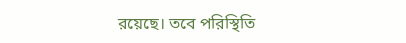রয়েছে। তবে পরিস্থিতি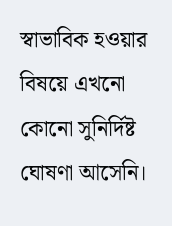স্বাভাবিক হওয়ার বিষয়ে এখনো কোনো সুনির্দিষ্ট ঘোষণা আসেনি।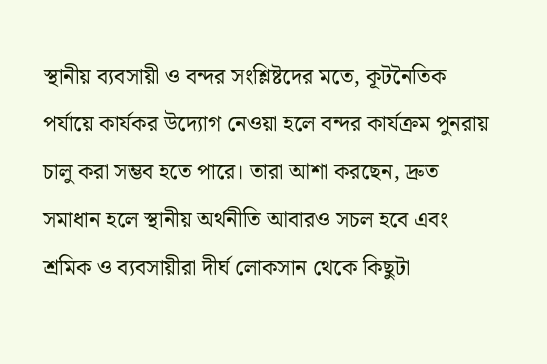স্থানীয় ব্যবসায়ী ও বন্দর সংশ্লিষ্টদের মতে, কূটনৈতিক পর্যায়ে কার্যকর উদ্যোগ নেওয়া হলে বন্দর কার্যক্রম পুনরায় চালু করা সম্ভব হতে পারে। তারা আশা করছেন, দ্রুত সমাধান হলে স্থানীয় অর্থনীতি আবারও সচল হবে এবং শ্রমিক ও ব্যবসায়ীরা দীর্ঘ লোকসান থেকে কিছুটা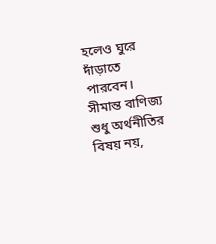হলেও ঘুরে দাঁড়াতে পারবেন।
সীমান্ত বাণিজ্য শুধু অর্থনীতির বিষয় নয়,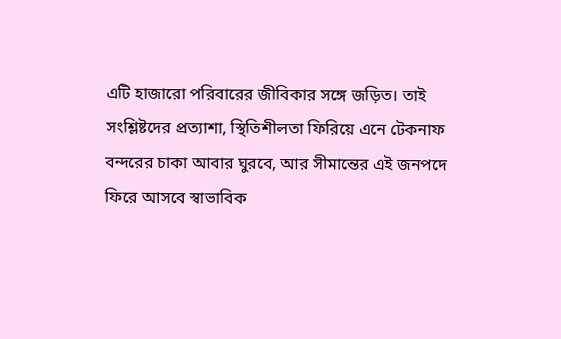এটি হাজারো পরিবারের জীবিকার সঙ্গে জড়িত। তাই সংশ্লিষ্টদের প্রত্যাশা, স্থিতিশীলতা ফিরিয়ে এনে টেকনাফ বন্দরের চাকা আবার ঘুরবে, আর সীমান্তের এই জনপদে ফিরে আসবে স্বাভাবিক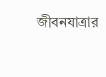জীবনযাত্রার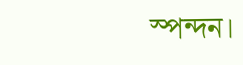স্পন্দন।